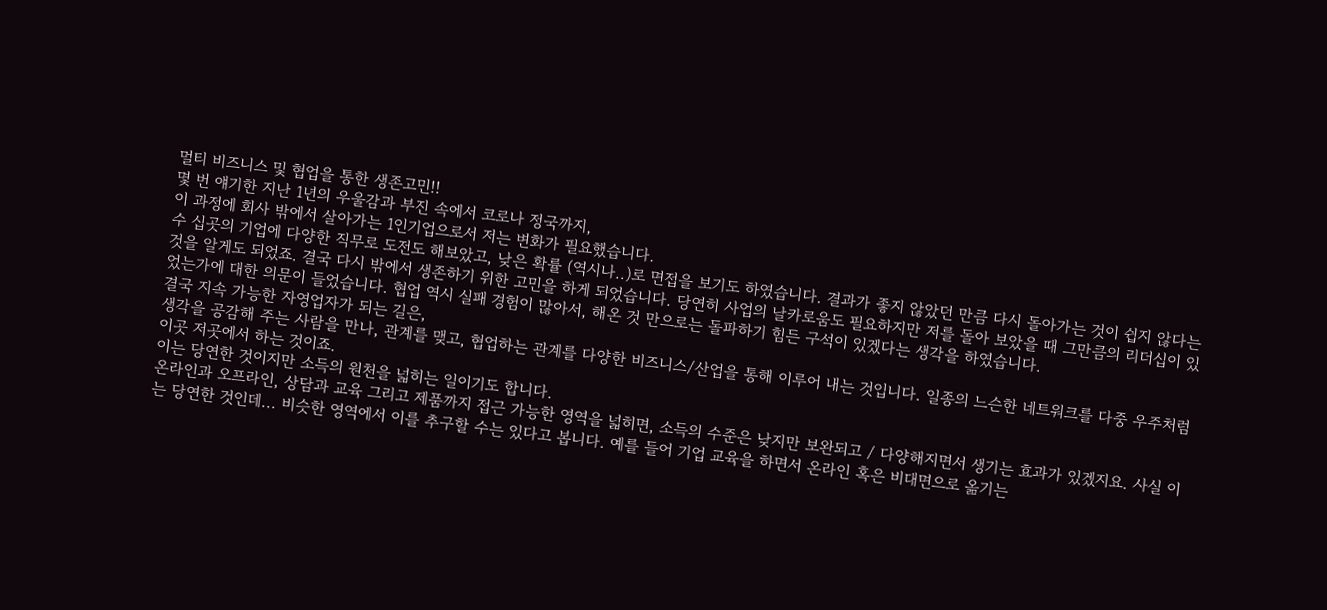멀티 비즈니스 및 협업을 통한 생존고민!!
몇 번 얘기한 지난 1년의 우울감과 부진 속에서 코로나 정국까지,
이 과정에 회사 밖에서 살아가는 1인기업으로서 저는 변화가 필요했습니다.
수 십곳의 기업에 다양한 직무로 도전도 해보았고, 낮은 확률 (역시나..)로 면접을 보기도 하였습니다. 결과가 좋지 않았던 만큼 다시 돌아가는 것이 쉽지 않다는 것을 알게도 되었죠. 결국 다시 밖에서 생존하기 위한 고민을 하게 되었습니다. 당연히 사업의 날카로움도 필요하지만 저를 돌아 보았을 때 그만큼의 리더십이 있었는가에 대한 의문이 들었습니다. 협업 역시 실패 경험이 많아서, 해온 것 만으로는 돌파하기 힘든 구석이 있겠다는 생각을 하였습니다.
결국 지속 가능한 자영업자가 되는 길은,
생각을 공감해 주는 사람을 만나, 관계를 맺고, 협업하는 관계를 다양한 비즈니스/산업을 통해 이루어 내는 것입니다. 일종의 느슨한 네트워크를 다중 우주처럼 이곳 저곳에서 하는 것이죠.
이는 당연한 것이지만 소득의 원천을 넓히는 일이기도 합니다.
온라인과 오프라인, 상담과 교육 그리고 제품까지 접근 가능한 영역을 넓히면, 소득의 수준은 낮지만 보완되고 / 다양해지면서 생기는 효과가 있겠지요. 사실 이는 당연한 것인데... 비슷한 영역에서 이를 추구할 수는 있다고 봅니다. 예를 들어 기업 교육을 하면서 온라인 혹은 비대면으로 옮기는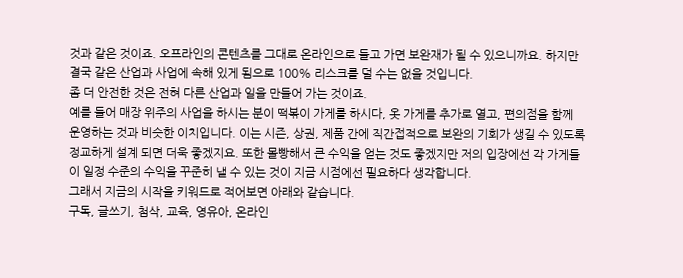것과 같은 것이죠. 오프라인의 콘텐츠를 그대로 온라인으로 들고 가면 보완재가 될 수 있으니까요. 하지만 결국 같은 산업과 사업에 속해 있게 됨으로 100% 리스크를 덜 수는 없을 것입니다.
좀 더 안전한 것은 전혀 다른 산업과 일을 만들어 가는 것이죠.
예를 들어 매장 위주의 사업을 하시는 분이 떡볶이 가게를 하시다, 옷 가게를 추가로 열고, 편의점을 함께 운영하는 것과 비슷한 이치입니다. 이는 시즌, 상권, 제품 간에 직간접적으로 보완의 기회가 생길 수 있도록 정교하게 설계 되면 더욱 좋겠지요. 또한 몰빵해서 큰 수익을 얻는 것도 좋겠지만 저의 입장에선 각 가게들이 일정 수준의 수익을 꾸준히 낼 수 있는 것이 지금 시점에선 필요하다 생각합니다.
그래서 지금의 시작을 키워드로 적어보면 아래와 같습니다.
구독, 글쓰기, 첨삭, 교육, 영유아, 온라인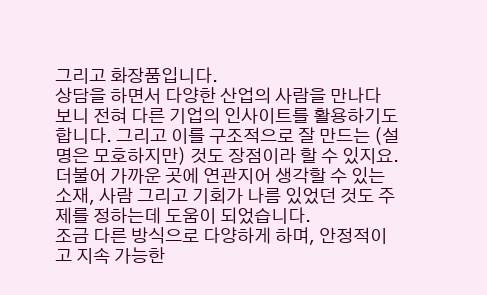그리고 화장품입니다.
상담을 하면서 다양한 산업의 사람을 만나다 보니 전혀 다른 기업의 인사이트를 활용하기도 합니다. 그리고 이를 구조적으로 잘 만드는 (설명은 모호하지만) 것도 장점이라 할 수 있지요. 더불어 가까운 곳에 연관지어 생각할 수 있는 소재, 사람 그리고 기회가 나름 있었던 것도 주제를 정하는데 도움이 되었습니다.
조금 다른 방식으로 다양하게 하며, 안정적이고 지속 가능한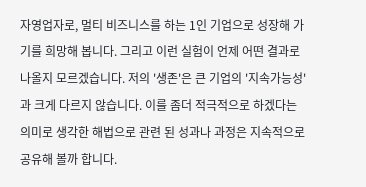자영업자로, 멀티 비즈니스를 하는 1인 기업으로 성장해 가기를 희망해 봅니다. 그리고 이런 실험이 언제 어떤 결과로 나올지 모르겠습니다. 저의 '생존'은 큰 기업의 '지속가능성'과 크게 다르지 않습니다. 이를 좀더 적극적으로 하겠다는 의미로 생각한 해법으로 관련 된 성과나 과정은 지속적으로 공유해 볼까 합니다.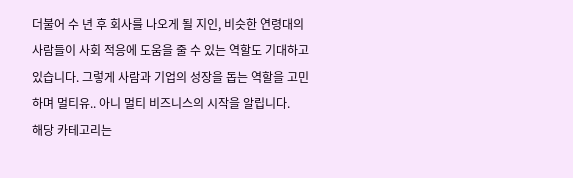더불어 수 년 후 회사를 나오게 될 지인, 비슷한 연령대의 사람들이 사회 적응에 도움을 줄 수 있는 역할도 기대하고 있습니다. 그렇게 사람과 기업의 성장을 돕는 역할을 고민하며 멀티유.. 아니 멀티 비즈니스의 시작을 알립니다.
해당 카테고리는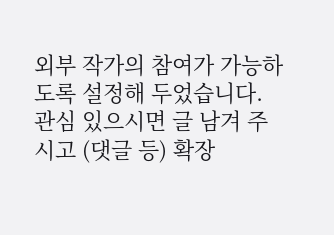외부 작가의 참여가 가능하도록 설정해 두었습니다. 관심 있으시면 글 남겨 주시고 (댓글 등) 확장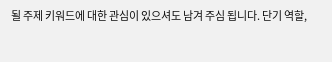될 주제 키워드에 대한 관심이 있으셔도 남겨 주심 됩니다. 단기 역할,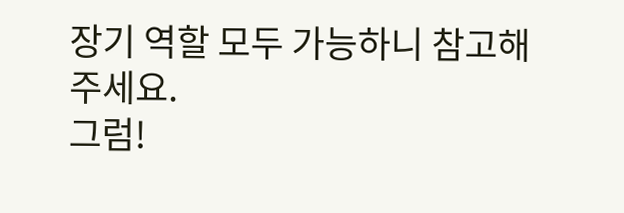장기 역할 모두 가능하니 참고해 주세요.
그럼!